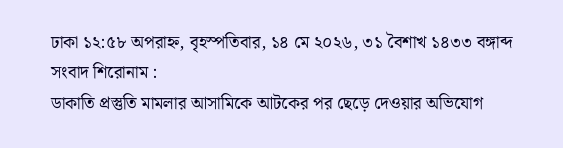ঢাকা ১২:৫৮ অপরাহ্ন, বৃহস্পতিবার, ১৪ মে ২০২৬, ৩১ বৈশাখ ১৪৩৩ বঙ্গাব্দ
সংবাদ শিরোনাম :
ডাকাতি প্রস্তুতি মামলার আসামিকে আটকের পর ছেড়ে দেওয়ার অভিযোগ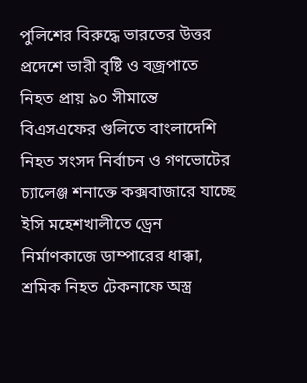পুলিশের বিরুদ্ধে ভারতের উত্তর প্রদেশে ভারী বৃষ্টি ও বজ্রপাতে নিহত প্রায় ৯০ সীমান্তে বিএসএফের গুলিতে বাংলাদেশি নিহত সংসদ নির্বাচন ও গণভোটের চ্যালেঞ্জ শনাক্তে কক্সবাজারে যাচ্ছে ইসি মহেশখালীতে ড্রেন নির্মাণকাজে ডাম্পারের ধাক্কা, শ্রমিক নিহত টেকনাফে অস্ত্র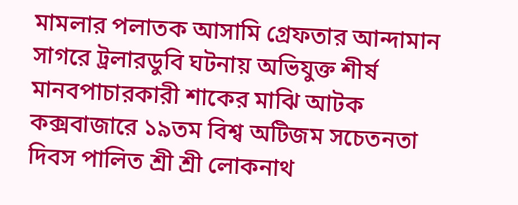মামলার পলাতক আসামি গ্রেফতার আন্দামান সাগরে ট্রলারডুবি ঘটনায় অভিযুক্ত শীর্ষ মানবপাচারকারী শাকের মাঝি আটক কক্সবাজারে ১৯তম বিশ্ব অটিজম সচেতনতা দিবস পালিত শ্রী শ্রী লোকনাথ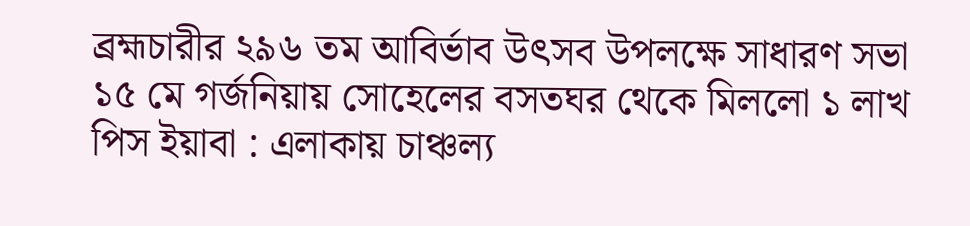ব্রহ্মচারীর ২৯৬ তম আবির্ভাব উৎসব উপলক্ষে সাধারণ সভা ১৫ মে গর্জনিয়ায় সোহেলের বসতঘর থেকে মিললো ১ লাখ পিস ইয়াবা : এলাকায় চাঞ্চল্য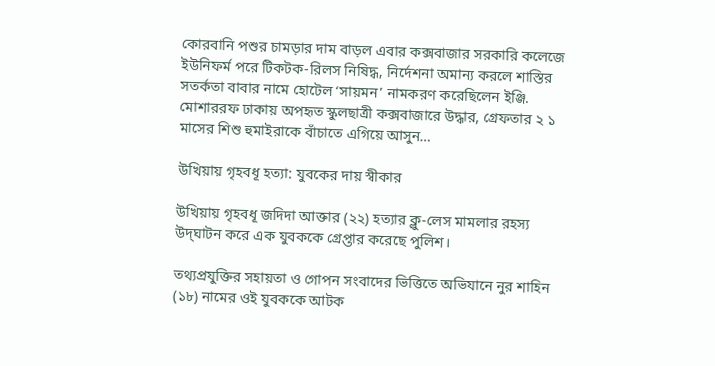কোরবানি পশুর চামড়ার দাম বাড়ল এবার কক্সবাজার সরকারি কলেজে ইউনিফর্ম পরে টিকটক-রিলস নিষিদ্ধ, নির্দেশনা অমান্য করলে শাস্তির সতর্কতা বাবার নামে হোটেল ‘সায়মন’ নামকরণ করেছিলেন ইঞ্জি. মোশাররফ ঢাকায় অপহৃত স্কুলছাত্রী কক্সবাজারে উদ্ধার, গ্রেফতার ২ ১ মাসের শিশু হুমাইরাকে বাঁচাতে এগিয়ে আসুন…

উখিয়ায় গৃহবধূ হত্যা: যুবকের দায় স্বীকার

উখিয়ায় গৃহবধূ জদিদা আক্তার (২২) হত্যার ক্লু-লেস মামলার রহস্য উদ্‌ঘাটন করে এক যুবককে গ্রেপ্তার করেছে পুলিশ।

তথ্যপ্রযুক্তির সহায়তা ও গোপন সংবাদের ভিত্তিতে অভিযানে নুর শাহিন (১৮) নামের ওই যুবককে আটক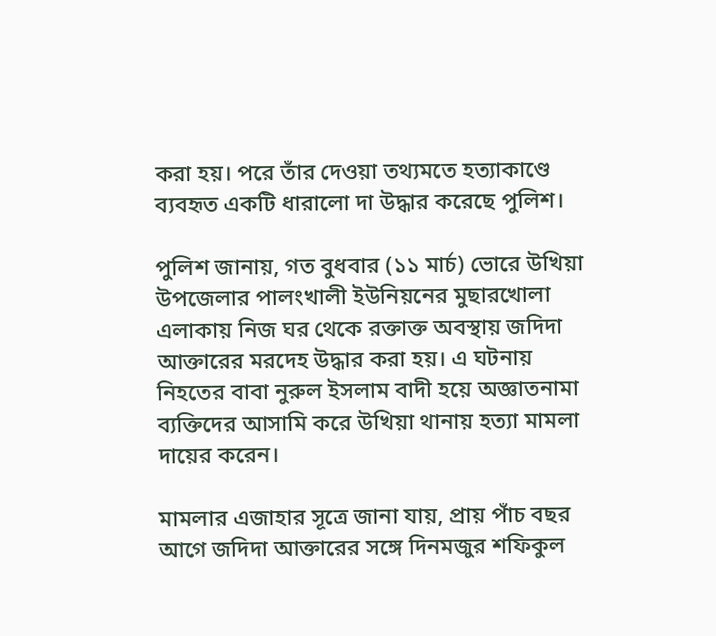করা হয়। পরে তাঁর দেওয়া তথ্যমতে হত্যাকাণ্ডে ব্যবহৃত একটি ধারালো দা উদ্ধার করেছে পুলিশ।

পুলিশ জানায়, গত বুধবার (১১ মার্চ) ভোরে উখিয়া উপজেলার পালংখালী ইউনিয়নের মুছারখোলা এলাকায় নিজ ঘর থেকে রক্তাক্ত অবস্থায় জদিদা আক্তারের মরদেহ উদ্ধার করা হয়। এ ঘটনায় নিহতের বাবা নুরুল ইসলাম বাদী হয়ে অজ্ঞাতনামা ব্যক্তিদের আসামি করে উখিয়া থানায় হত্যা মামলা দায়ের করেন।

মামলার এজাহার সূত্রে জানা যায়, প্রায় পাঁচ বছর আগে জদিদা আক্তারের সঙ্গে দিনমজুর শফিকুল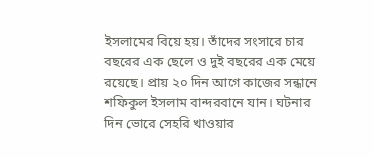ইসলামের বিয়ে হয়। তাঁদের সংসারে চার বছরের এক ছেলে ও দুই বছরের এক মেয়ে রয়েছে। প্রায় ২০ দিন আগে কাজের সন্ধানে শফিকুল ইসলাম বান্দরবানে যান। ঘটনার দিন ভোরে সেহরি খাওয়ার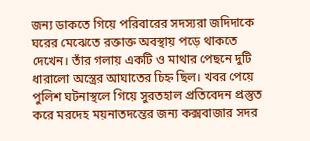জন্য ডাকতে গিয়ে পরিবারের সদস্যরা জদিদাকে ঘরের মেঝেতে রক্তাক্ত অবস্থায় পড়ে থাকতে দেখেন। তাঁর গলায় একটি ও মাথার পেছনে দুটি ধারালো অস্ত্রের আঘাতের চিহ্ন ছিল। খবর পেয়ে পুলিশ ঘটনাস্থলে গিয়ে সুরতহাল প্রতিবেদন প্রস্তুত করে মরদেহ ময়নাতদন্তের জন্য কক্সবাজার সদর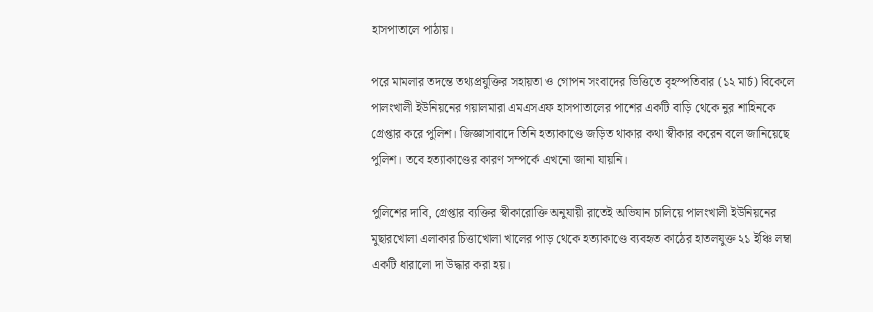হাসপাতালে পাঠায়।

পরে মামলার তদন্তে তথ্যপ্রযুক্তির সহায়তা ও গোপন সংবাদের ভিত্তিতে বৃহস্পতিবার (১২ মার্চ) বিকেলে পালংখালী ইউনিয়নের গয়ালমারা এমএসএফ হাসপাতালের পাশের একটি বাড়ি থেকে নুর শাহিনকে গ্রেপ্তার করে পুলিশ। জিজ্ঞাসাবাদে তিনি হত্যাকাণ্ডে জড়িত থাকার কথা স্বীকার করেন বলে জানিয়েছে পুলিশ। তবে হত্যাকাণ্ডের কারণ সম্পর্কে এখনো জানা যায়নি।

পুলিশের দাবি, গ্রেপ্তার ব্যক্তির স্বীকারোক্তি অনুযায়ী রাতেই অভিযান চালিয়ে পালংখালী ইউনিয়নের মুছারখোলা এলাকার চিত্তাখোলা খালের পাড় থেকে হত্যাকাণ্ডে ব্যবহৃত কাঠের হাতলযুক্ত ২১ ইঞ্চি লম্বা একটি ধারালো দা উদ্ধার করা হয়।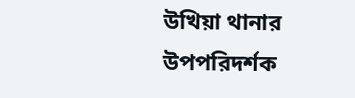উখিয়া থানার উপপরিদর্শক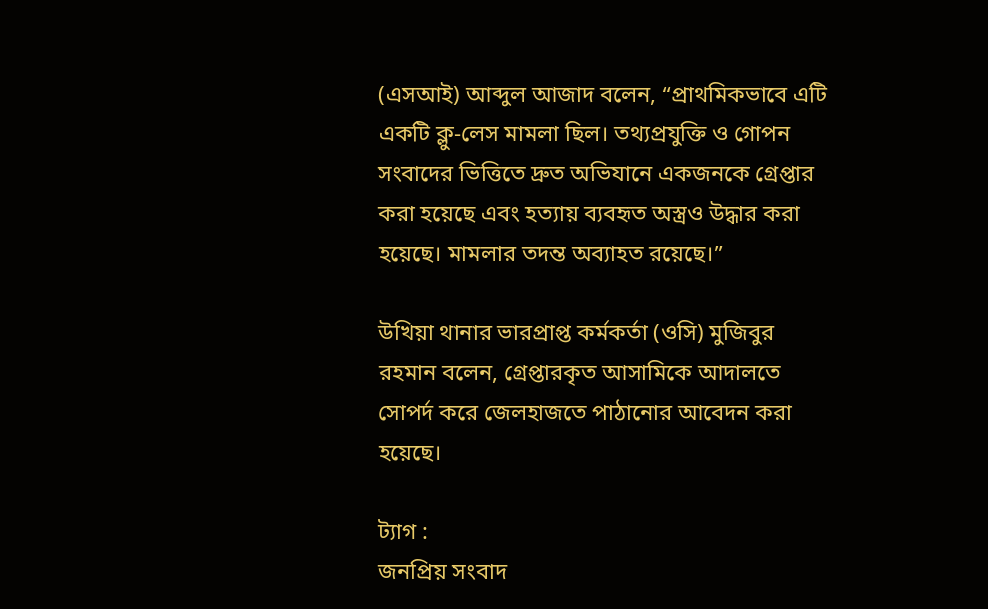(এসআই) আব্দুল আজাদ বলেন, “প্রাথমিকভাবে এটি একটি ক্লু-লেস মামলা ছিল। তথ্যপ্রযুক্তি ও গোপন সংবাদের ভিত্তিতে দ্রুত অভিযানে একজনকে গ্রেপ্তার করা হয়েছে এবং হত্যায় ব্যবহৃত অস্ত্রও উদ্ধার করা হয়েছে। মামলার তদন্ত অব্যাহত রয়েছে।”

উখিয়া থানার ভারপ্রাপ্ত কর্মকর্তা (ওসি) মুজিবুর রহমান বলেন, গ্রেপ্তারকৃত আসামিকে আদালতে সোপর্দ করে জেলহাজতে পাঠানোর আবেদন করা হয়েছে।

ট্যাগ :
জনপ্রিয় সংবাদ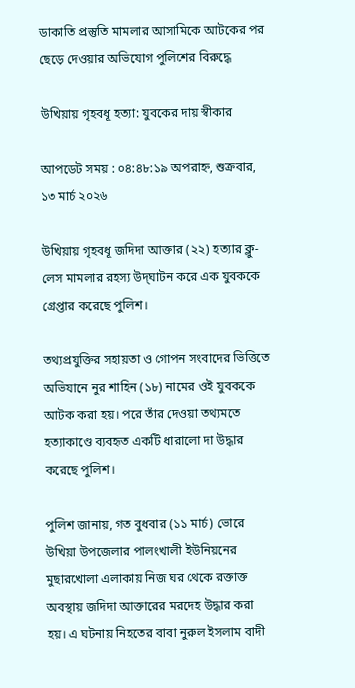ডাকাতি প্রস্তুতি মামলার আসামিকে আটকের পর ছেড়ে দেওয়ার অভিযোগ পুলিশের বিরুদ্ধে

উখিয়ায় গৃহবধূ হত্যা: যুবকের দায় স্বীকার

আপডেট সময় : ০৪:৪৮:১৯ অপরাহ্ন, শুক্রবার, ১৩ মার্চ ২০২৬

উখিয়ায় গৃহবধূ জদিদা আক্তার (২২) হত্যার ক্লু-লেস মামলার রহস্য উদ্‌ঘাটন করে এক যুবককে গ্রেপ্তার করেছে পুলিশ।

তথ্যপ্রযুক্তির সহায়তা ও গোপন সংবাদের ভিত্তিতে অভিযানে নুর শাহিন (১৮) নামের ওই যুবককে আটক করা হয়। পরে তাঁর দেওয়া তথ্যমতে হত্যাকাণ্ডে ব্যবহৃত একটি ধারালো দা উদ্ধার করেছে পুলিশ।

পুলিশ জানায়, গত বুধবার (১১ মার্চ) ভোরে উখিয়া উপজেলার পালংখালী ইউনিয়নের মুছারখোলা এলাকায় নিজ ঘর থেকে রক্তাক্ত অবস্থায় জদিদা আক্তারের মরদেহ উদ্ধার করা হয়। এ ঘটনায় নিহতের বাবা নুরুল ইসলাম বাদী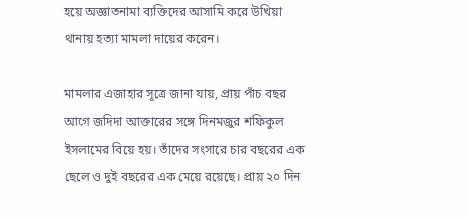হয়ে অজ্ঞাতনামা ব্যক্তিদের আসামি করে উখিয়া থানায় হত্যা মামলা দায়ের করেন।

মামলার এজাহার সূত্রে জানা যায়, প্রায় পাঁচ বছর আগে জদিদা আক্তারের সঙ্গে দিনমজুর শফিকুল ইসলামের বিয়ে হয়। তাঁদের সংসারে চার বছরের এক ছেলে ও দুই বছরের এক মেয়ে রয়েছে। প্রায় ২০ দিন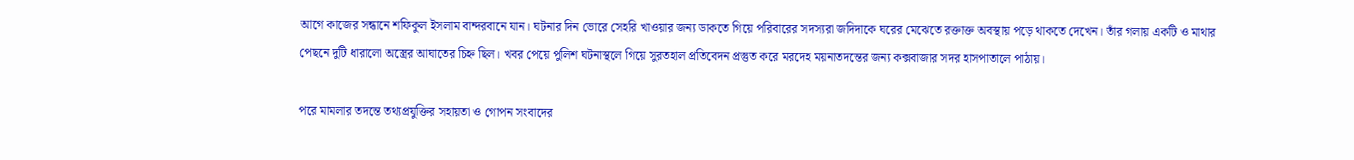আগে কাজের সন্ধানে শফিকুল ইসলাম বান্দরবানে যান। ঘটনার দিন ভোরে সেহরি খাওয়ার জন্য ডাকতে গিয়ে পরিবারের সদস্যরা জদিদাকে ঘরের মেঝেতে রক্তাক্ত অবস্থায় পড়ে থাকতে দেখেন। তাঁর গলায় একটি ও মাথার পেছনে দুটি ধারালো অস্ত্রের আঘাতের চিহ্ন ছিল। খবর পেয়ে পুলিশ ঘটনাস্থলে গিয়ে সুরতহাল প্রতিবেদন প্রস্তুত করে মরদেহ ময়নাতদন্তের জন্য কক্সবাজার সদর হাসপাতালে পাঠায়।

পরে মামলার তদন্তে তথ্যপ্রযুক্তির সহায়তা ও গোপন সংবাদের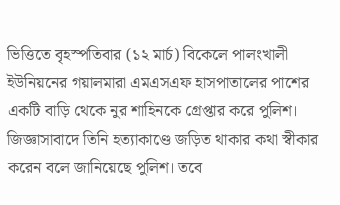ভিত্তিতে বৃহস্পতিবার (১২ মার্চ) বিকেলে পালংখালী ইউনিয়নের গয়ালমারা এমএসএফ হাসপাতালের পাশের একটি বাড়ি থেকে নুর শাহিনকে গ্রেপ্তার করে পুলিশ। জিজ্ঞাসাবাদে তিনি হত্যাকাণ্ডে জড়িত থাকার কথা স্বীকার করেন বলে জানিয়েছে পুলিশ। তবে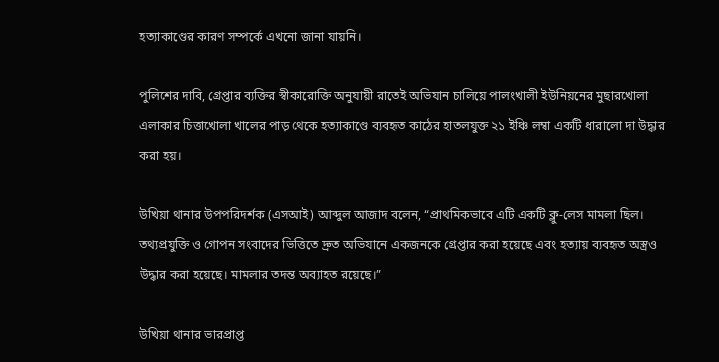হত্যাকাণ্ডের কারণ সম্পর্কে এখনো জানা যায়নি।

পুলিশের দাবি, গ্রেপ্তার ব্যক্তির স্বীকারোক্তি অনুযায়ী রাতেই অভিযান চালিয়ে পালংখালী ইউনিয়নের মুছারখোলা এলাকার চিত্তাখোলা খালের পাড় থেকে হত্যাকাণ্ডে ব্যবহৃত কাঠের হাতলযুক্ত ২১ ইঞ্চি লম্বা একটি ধারালো দা উদ্ধার করা হয়।

উখিয়া থানার উপপরিদর্শক (এসআই) আব্দুল আজাদ বলেন, “প্রাথমিকভাবে এটি একটি ক্লু-লেস মামলা ছিল। তথ্যপ্রযুক্তি ও গোপন সংবাদের ভিত্তিতে দ্রুত অভিযানে একজনকে গ্রেপ্তার করা হয়েছে এবং হত্যায় ব্যবহৃত অস্ত্রও উদ্ধার করা হয়েছে। মামলার তদন্ত অব্যাহত রয়েছে।”

উখিয়া থানার ভারপ্রাপ্ত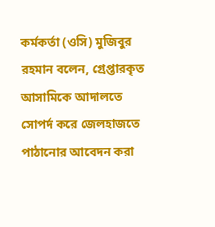কর্মকর্তা (ওসি) মুজিবুর রহমান বলেন, গ্রেপ্তারকৃত আসামিকে আদালতে সোপর্দ করে জেলহাজতে পাঠানোর আবেদন করা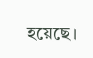হয়েছে।